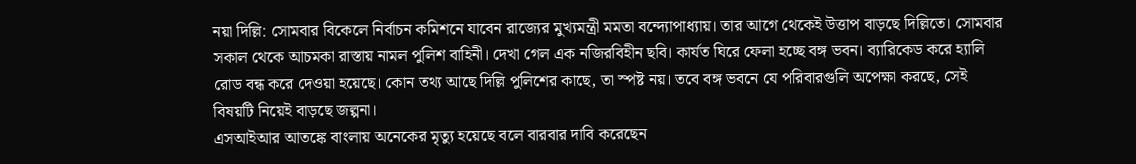নয়া দিল্লি: সোমবার বিকেলে নির্বাচন কমিশনে যাবেন রাজ্যের মুখ্যমন্ত্রী মমতা বন্দ্যোপাধ্যায়। তার আগে থেকেই উত্তাপ বাড়ছে দিল্লিতে। সোমবার সকাল থেকে আচমকা রাস্তায় নামল পুলিশ বাহিনী। দেখা গেল এক নজিরবিহীন ছবি। কার্যত ঘিরে ফেলা হচ্ছে বঙ্গ ভবন। ব্যারিকেড করে হ্যালি রোড বন্ধ করে দেওয়া হয়েছে। কোন তথ্য আছে দিল্লি পুলিশের কাছে, তা স্পষ্ট নয়। তবে বঙ্গ ভবনে যে পরিবারগুলি অপেক্ষা করছে, সেই বিষয়টি নিয়েই বাড়ছে জল্পনা।
এসআইআর আতঙ্কে বাংলায় অনেকের মৃত্যু হয়েছে বলে বারবার দাবি করেছেন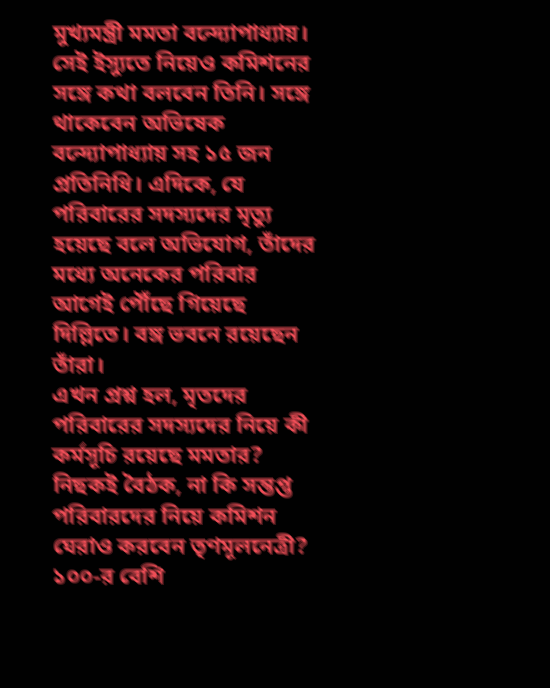মুখ্যমন্ত্রী মমতা বন্দ্যোপাধ্যায়। সেই ইস্যুতে নিয়েও কমিশনের সঙ্গে কথা বলবেন তিনি। সঙ্গে থাকেবেন অভিষেক বন্দ্যোপাধ্যায় সহ ১৫ জন প্রতিনিধি। এদিকে, যে পরিবারের সদস্যদের মৃত্যু হয়েছে বলে অভিযোগ, তাঁদের মধ্যে অনেকের পরিবার আগেই পৌঁছে গিয়েছে দিল্লিতে। বঙ্গ ভবনে রয়েছেন তাঁরা।
এখন প্রশ্ন হল, মৃতদের পরিবারের সদস্যদের নিয়ে কী কর্মসূচি রয়েছে মমতার? নিছকই বৈঠক, না কি সন্তপ্ত পরিবারদের নিয়ে কমিশন ঘেরাও করবেন তৃণমূলনেত্রী? ১০০-র বেশি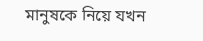মানুষকে নিয়ে যখন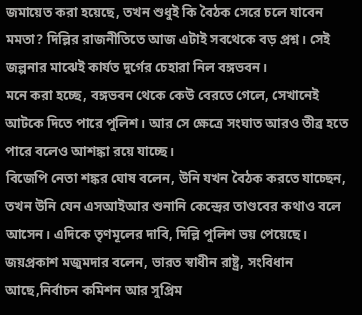জমায়েত করা হয়েছে, তখন শুধুই কি বৈঠক সেরে চলে যাবেন মমতা? দিল্লির রাজনীতিতে আজ এটাই সবথেকে বড় প্রশ্ন। সেই জল্পনার মাঝেই কার্যত দুর্গের চেহারা নিল বঙ্গভবন।
মনে করা হচ্ছে, বঙ্গভবন থেকে কেউ বেরতে গেলে, সেখানেই আটকে দিতে পারে পুলিশ। আর সে ক্ষেত্রে সংঘাত আরও তীব্র হতে পারে বলেও আশঙ্কা রয়ে যাচ্ছে।
বিজেপি নেতা শঙ্কর ঘোষ বলেন, উনি যখন বৈঠক করতে যাচ্ছেন, তখন উনি যেন এসআইআর শুনানি কেন্দ্রের তাণ্ডবের কথাও বলে আসেন। এদিকে তৃণমূলের দাবি, দিল্লি পুলিশ ভয় পেয়েছে। জয়প্রকাশ মজুমদার বলেন, ভারত স্বাধীন রাষ্ট্র, সংবিধান আছে,নির্বাচন কমিশন আর সুপ্রিম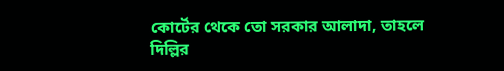কোর্টের থেকে তো সরকার আলাদা, তাহলে দিল্লির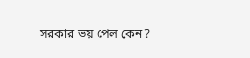সরকার ভয় পেল কেন?